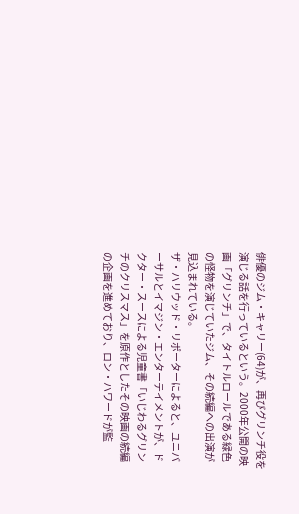俳優のジム・キャリー(64)が、再びグリンチ役を演じる話を行っているという。2000年公開の映画「グリンチ」で、タイトルロールである緑色の怪物を演じていたジム、その続編への出演が見込まれている。
ザ・ハリウッド・リポーターによると、ユニバーサルとイマジン・エンターテイメントが、ドクター・スースによる児童書「いじわるグリンチのクリスマス」を原作としたその映画の続編の企画を進めており、ロン・ハワードが監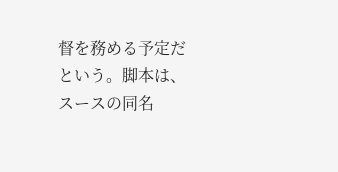督を務める予定だという。脚本は、スースの同名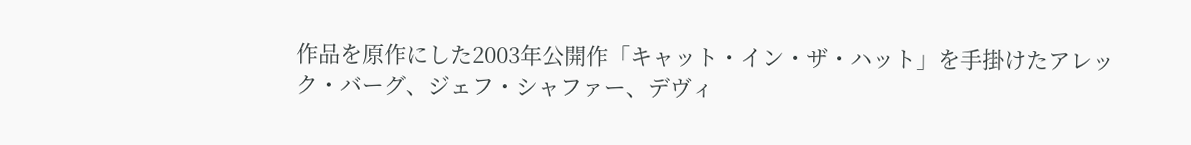作品を原作にした2003年公開作「キャット・イン・ザ・ハット」を手掛けたアレック・バーグ、ジェフ・シャファー、デヴィ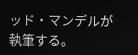ッド・マンデルが執筆する。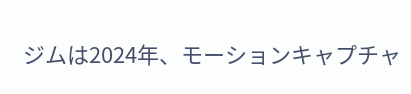ジムは2024年、モーションキャプチャ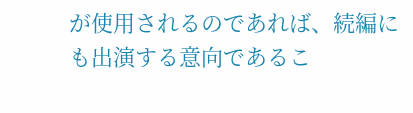が使用されるのであれば、続編にも出演する意向であるこ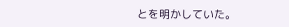とを明かしていた。